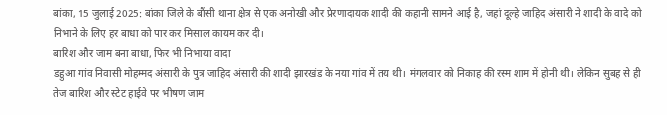बांका, 15 जुलाई 2025: बांका जिले के बौंसी थाना क्षेत्र से एक अनोखी और प्रेरणादायक शादी की कहानी सामने आई है, जहां दूल्हे जाहिद अंसारी ने शादी के वादे को निभाने के लिए हर बाधा को पार कर मिसाल कायम कर दी।
बारिश और जाम बना बाधा, फिर भी निभाया वादा
डहुआ गांव निवासी मोहम्मद अंसारी के पुत्र जाहिद अंसारी की शादी झारखंड के नया गांव में तय थी। मंगलवार को निकाह की रस्म शाम में होनी थी। लेकिन सुबह से ही तेज बारिश और स्टेट हाईवे पर भीषण जाम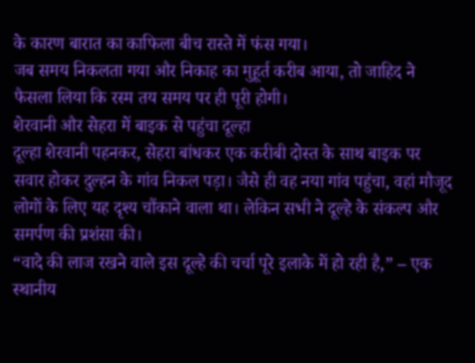के कारण बारात का काफिला बीच रास्ते में फंस गया।
जब समय निकलता गया और निकाह का मुहूर्त करीब आया, तो जाहिद ने फैसला लिया कि रस्म तय समय पर ही पूरी होगी।
शेरवानी और सेहरा में बाइक से पहुंचा दूल्हा
दूल्हा शेरवानी पहनकर, सेहरा बांधकर एक करीबी दोस्त के साथ बाइक पर सवार होकर दुल्हन के गांव निकल पड़ा। जैसे ही वह नया गांव पहुंचा, वहां मौजूद लोगों के लिए यह दृश्य चौंकाने वाला था। लेकिन सभी ने दूल्हे के संकल्प और समर्पण की प्रशंसा की।
“वादे की लाज रखने वाले इस दूल्हे की चर्चा पूरे इलाके में हो रही है,” – एक स्थानीय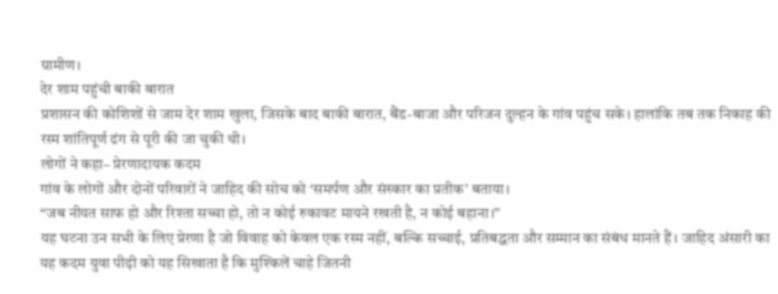ग्रामीण।
देर शाम पहुंची बाकी बारात
प्रशासन की कोशिशों से जाम देर शाम खुला, जिसके बाद बाकी बारात, बैंड-बाजा और परिजन दुल्हन के गांव पहुंच सके। हालांकि तब तक निकाह की रस्म शांतिपूर्ण ढंग से पूरी की जा चुकी थी।
लोगों ने कहा– प्रेरणादायक कदम
गांव के लोगों और दोनों परिवारों ने जाहिद की सोच को ‘समर्पण और संस्कार का प्रतीक’ बताया।
“जब नीयत साफ हो और रिश्ता सच्चा हो, तो न कोई रुकावट मायने रखती है, न कोई बहाना।”
यह घटना उन सभी के लिए प्रेरणा है जो विवाह को केवल एक रस्म नहीं, बल्कि सच्चाई, प्रतिबद्धता और सम्मान का संबंध मानते हैं। जाहिद अंसारी का यह कदम युवा पीढ़ी को यह सिखाता है कि मुश्किलें चाहे जितनी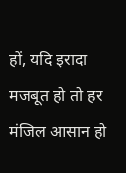हों, यदि इरादा मजबूत हो तो हर मंजिल आसान हो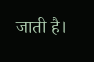जाती है।